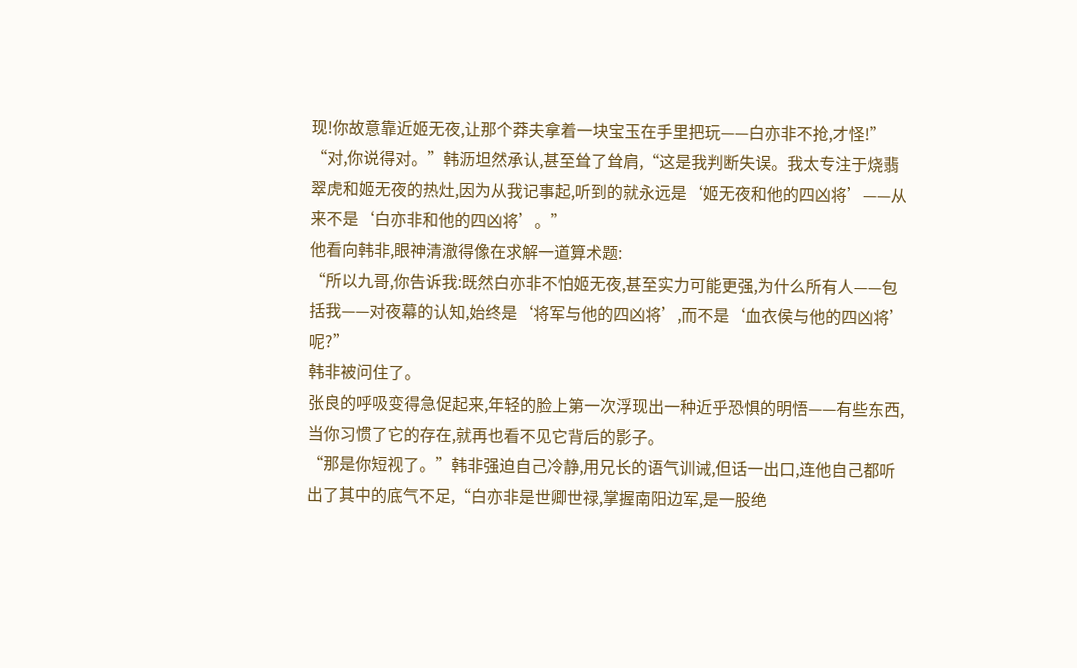现!你故意靠近姬无夜,让那个莽夫拿着一块宝玉在手里把玩——白亦非不抢,才怪!”
“对,你说得对。”韩沥坦然承认,甚至耸了耸肩,“这是我判断失误。我太专注于烧翡翠虎和姬无夜的热灶,因为从我记事起,听到的就永远是‘姬无夜和他的四凶将’——从来不是‘白亦非和他的四凶将’。”
他看向韩非,眼神清澈得像在求解一道算术题:
“所以九哥,你告诉我:既然白亦非不怕姬无夜,甚至实力可能更强,为什么所有人——包括我——对夜幕的认知,始终是‘将军与他的四凶将’,而不是‘血衣侯与他的四凶将’呢?”
韩非被问住了。
张良的呼吸变得急促起来,年轻的脸上第一次浮现出一种近乎恐惧的明悟——有些东西,当你习惯了它的存在,就再也看不见它背后的影子。
“那是你短视了。”韩非强迫自己冷静,用兄长的语气训诫,但话一出口,连他自己都听出了其中的底气不足,“白亦非是世卿世禄,掌握南阳边军,是一股绝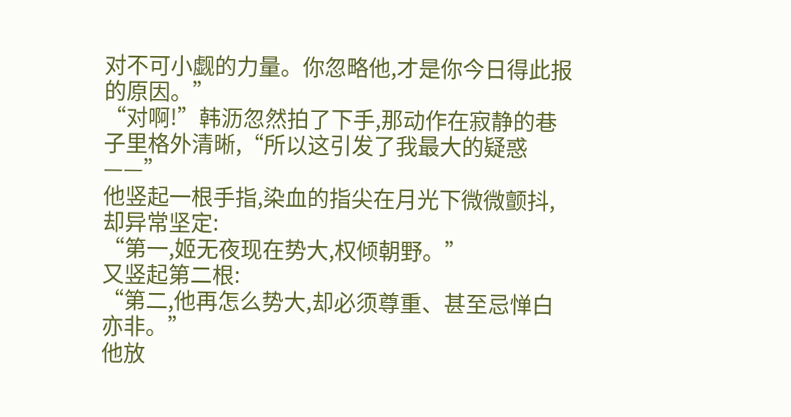对不可小觑的力量。你忽略他,才是你今日得此报的原因。”
“对啊!”韩沥忽然拍了下手,那动作在寂静的巷子里格外清晰,“所以这引发了我最大的疑惑——”
他竖起一根手指,染血的指尖在月光下微微颤抖,却异常坚定:
“第一,姬无夜现在势大,权倾朝野。”
又竖起第二根:
“第二,他再怎么势大,却必须尊重、甚至忌惮白亦非。”
他放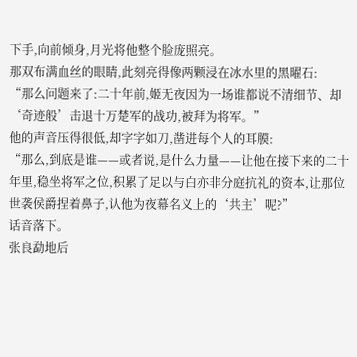下手,向前倾身,月光将他整个脸庞照亮。
那双布满血丝的眼睛,此刻亮得像两颗浸在冰水里的黑曜石:
“那么问题来了:二十年前,姬无夜因为一场谁都说不清细节、却‘奇迹般’击退十万楚军的战功,被拜为将军。”
他的声音压得很低,却字字如刀,凿进每个人的耳膜:
“那么,到底是谁——或者说,是什么力量——让他在接下来的二十年里,稳坐将军之位,积累了足以与白亦非分庭抗礼的资本,让那位世袭侯爵捏着鼻子,认他为夜幕名义上的‘共主’呢?”
话音落下。
张良勐地后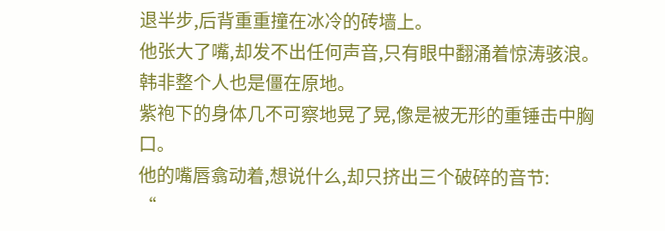退半步,后背重重撞在冰冷的砖墙上。
他张大了嘴,却发不出任何声音,只有眼中翻涌着惊涛骇浪。
韩非整个人也是僵在原地。
紫袍下的身体几不可察地晃了晃,像是被无形的重锤击中胸口。
他的嘴唇翕动着,想说什么,却只挤出三个破碎的音节:
“